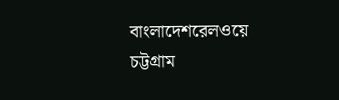বাংলাদেশরেলওয়ে চট্টগ্রাম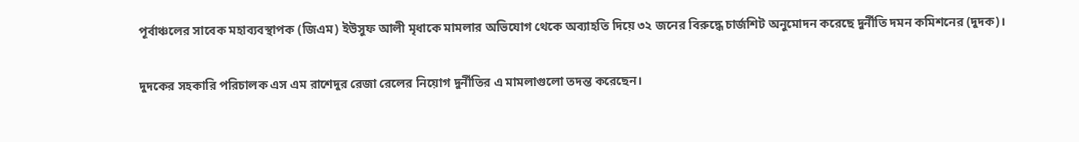পূর্বাঞ্চলের সাবেক মহাব্যবস্থাপক (জিএম) ইউসুফ আলী মৃধাকে মামলার অভিযোগ থেকে অব্যাহতি দিয়ে ৩২ জনের বিরুদ্ধে চার্জশিট অনুমোদন করেছে দুর্নীতি দমন কমিশনের (দুদক)।

দুদকের সহকারি পরিচালক এস এম রাশেদুর রেজা রেলের নিয়োগ দুর্নীতির এ মামলাগুলো তদন্ত করেছেন।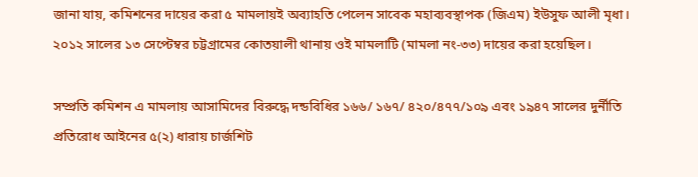জানা যায়, কমিশনের দায়ের করা ৫ মামলায়ই অব্যাহতি পেলেন সাবেক মহাব্যবস্থাপক (জিএম) ইউসুফ আলী মৃধা। ২০১২ সালের ১৩ সেপ্টেম্বর চট্টগ্রামের কোতয়ালী থানায় ওই মামলাটি (মামলা নং-৩৩) দায়ের করা হয়েছিল।

সম্প্রতি কমিশন এ মামলায় আসামিদের বিরুদ্ধে দন্ডবিধির ১৬৬/ ১৬৭/ ৪২০/৪৭৭/১০৯ এবং ১৯৪৭ সালের দুর্নীতি প্রতিরোধ আইনের ৫(২) ধারায় চার্জশিট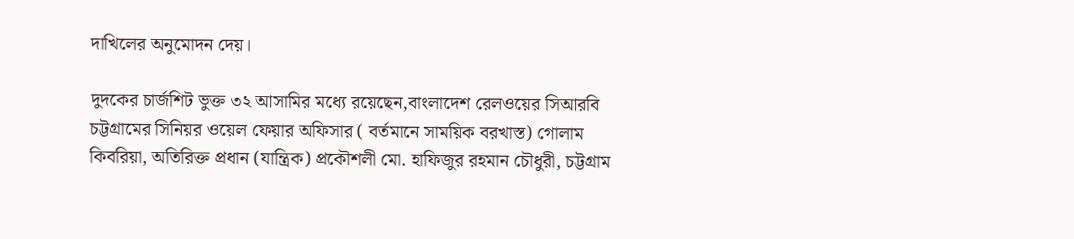দাখিলের অনুমোদন দেয়।

দুদকের চার্জশিট ভুক্ত ৩২ আসামির মধ্যে রয়েছেন,বাংলাদেশ রেলওয়ের সিআরবি চট্টগ্রামের সিনিয়র ওয়েল ফেয়ার অফিসার ( বর্তমানে সাময়িক বরখাস্ত) গোলাম কিবরিয়া, অতিরিক্ত প্রধান (যান্ত্রিক) প্রকৌশলী মো. হাফিজুর রহমান চৌধুরী, চট্টগ্রাম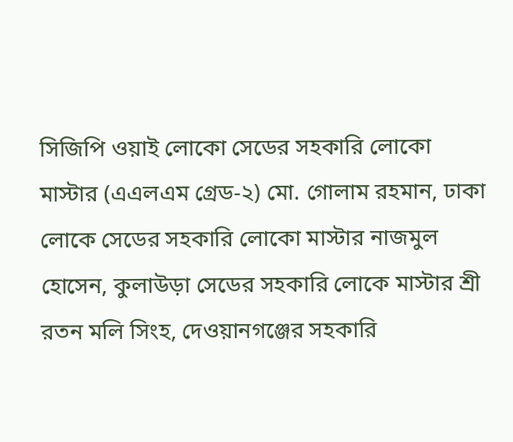সিজিপি ওয়াই লোকো সেডের সহকারি লোকো মাস্টার (এএলএম গ্রেড-২) মো. গোলাম রহমান, ঢাকা লোকে সেডের সহকারি লোকো মাস্টার নাজমুল হোসেন, কুলাউড়া সেডের সহকারি লোকে মাস্টার শ্রী রতন মলি সিংহ, দেওয়ানগঞ্জের সহকারি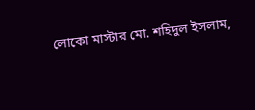লোকো মাস্টার মো. শহিদুল ইসলাম,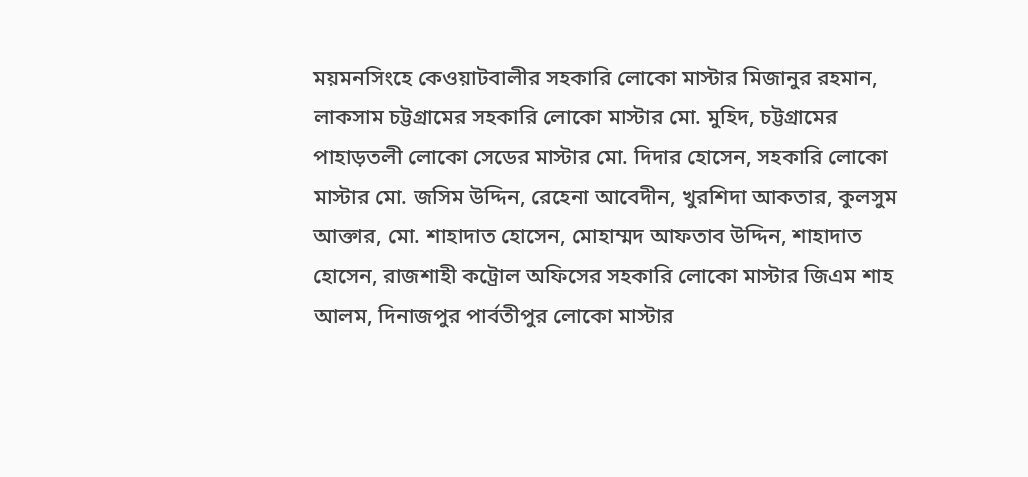ময়মনসিংহে কেওয়াটবালীর সহকারি লোকো মাস্টার মিজানুর রহমান, লাকসাম চট্টগ্রামের সহকারি লোকো মাস্টার মো. মুহিদ, চট্টগ্রামের পাহাড়তলী লোকো সেডের মাস্টার মো. দিদার হোসেন, সহকারি লোকো মাস্টার মো. জসিম উদ্দিন, রেহেনা আবেদীন, খুরশিদা আকতার, কুলসুম আক্তার, মো. শাহাদাত হোসেন, মোহাম্মদ আফতাব উদ্দিন, শাহাদাত হোসেন, রাজশাহী কট্রোল অফিসের সহকারি লোকো মাস্টার জিএম শাহ আলম, দিনাজপুর পার্বতীপুর লোকো মাস্টার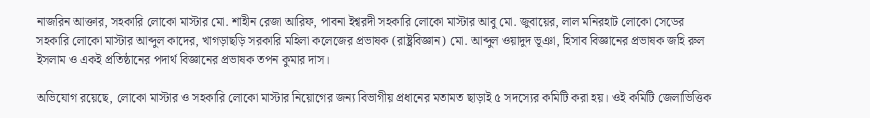নাজরিন আক্তার, সহকারি লোকো মাস্টার মো. শাহীন রেজা আরিফ, পাবনা ইশ্বরদী সহকারি লোকো মাস্টার আবু মো. জুবায়ের, লাল মনিরহাট লোকো সেডের সহকারি লোকো মাস্টার আব্দুল কাদের, খাগড়াছড়ি সরকারি মহিলা কলেজের প্রভাষক (রাষ্ট্রবিজ্ঞান) মো. আব্দুল ওয়াদুদ ভূঞা, হিসাব বিজ্ঞানের প্রভাষক জহি রুল ইসলাম ও একই প্রতিষ্ঠানের পদার্থ বিজ্ঞানের প্রভাষক তপন কুমার দাস।

অভিযোগ রয়েছে, লোকো মাস্টার ও সহকারি লোকো মাস্টার নিয়োগের জন্য বিভাগীয় প্রধানের মতামত ছাড়াই ৫ সদস্যের কমিটি করা হয়। ওই কমিটি জেলাভিত্তিক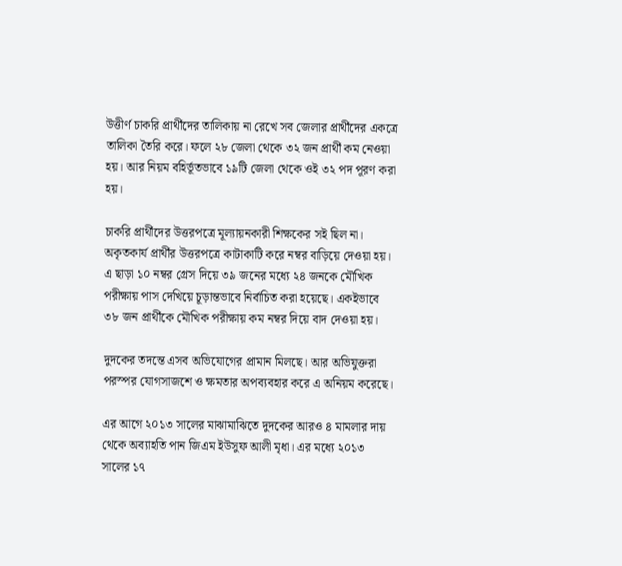উত্তীর্ণ চাকরি প্রার্থীদের তালিকায় না রেখে সব জেলার প্রার্থীদের একত্রে তালিকা তৈরি করে। ফলে ২৮ জেলা থেকে ৩২ জন প্রার্থী কম নেওয়া হয়। আর নিয়ম বহির্ভূতভাবে ১৯টি জেলা থেকে ওই ৩২ পদ পূরণ করা হয়।

চাকরি প্রার্থীদের উত্তরপত্রে মূল্যায়নকারী শিক্ষকের সই ছিল না। অকৃতকার্য প্রার্থীর উত্তরপত্রে কাটাকাটি করে নম্বর বাড়িয়ে দেওয়া হয়। এ ছাড়া ১০ নম্বর গ্রেস দিয়ে ৩৯ জনের মধ্যে ২৪ জনকে মৌখিক পরীক্ষায় পাস দেখিয়ে চূড়ান্তভাবে নির্বাচিত করা হয়েছে। একইভাবে ৩৮ জন প্রার্থীকে মৌখিক পরীক্ষায় কম নম্বর দিয়ে বাদ দেওয়া হয়।

দুদকের তদন্তে এসব অভিযোগের প্রামান মিলছে। আর অভিযুক্তরা পরস্পর যোগসাজশে ও ক্ষমতার অপব্যবহার করে এ অনিয়ম করেছে।

এর আগে ২০১৩ সালের মাঝামাঝিতে দুদকের আরও ৪ মামলার দায় থেকে অব্যাহতি পান জিএম ইউসুফ আলী মৃধা। এর মধ্যে ২০১৩ সালের ১৭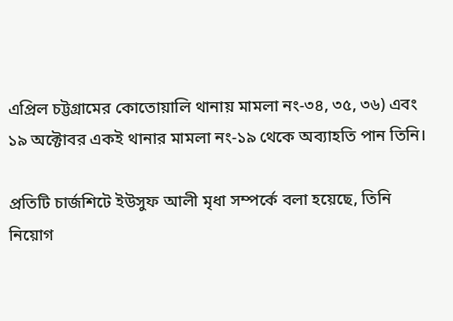এপ্রিল চট্টগ্রামের কোতোয়ালি থানায় মামলা নং-৩৪, ৩৫, ৩৬) এবং ১৯ অক্টোবর একই থানার মামলা নং-১৯ থেকে অব্যাহতি পান তিনি।

প্রতিটি চার্জশিটে ইউসুফ আলী মৃধা সম্পর্কে বলা হয়েছে, তিনি নিয়োগ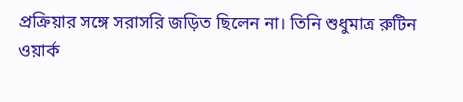প্রক্রিয়ার সঙ্গে সরাসরি জড়িত ছিলেন না। তিনি শুধুমাত্র রুটিন ওয়ার্ক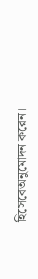হিসেবেঅনুমোদন করেন।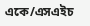একে/এসএইচ